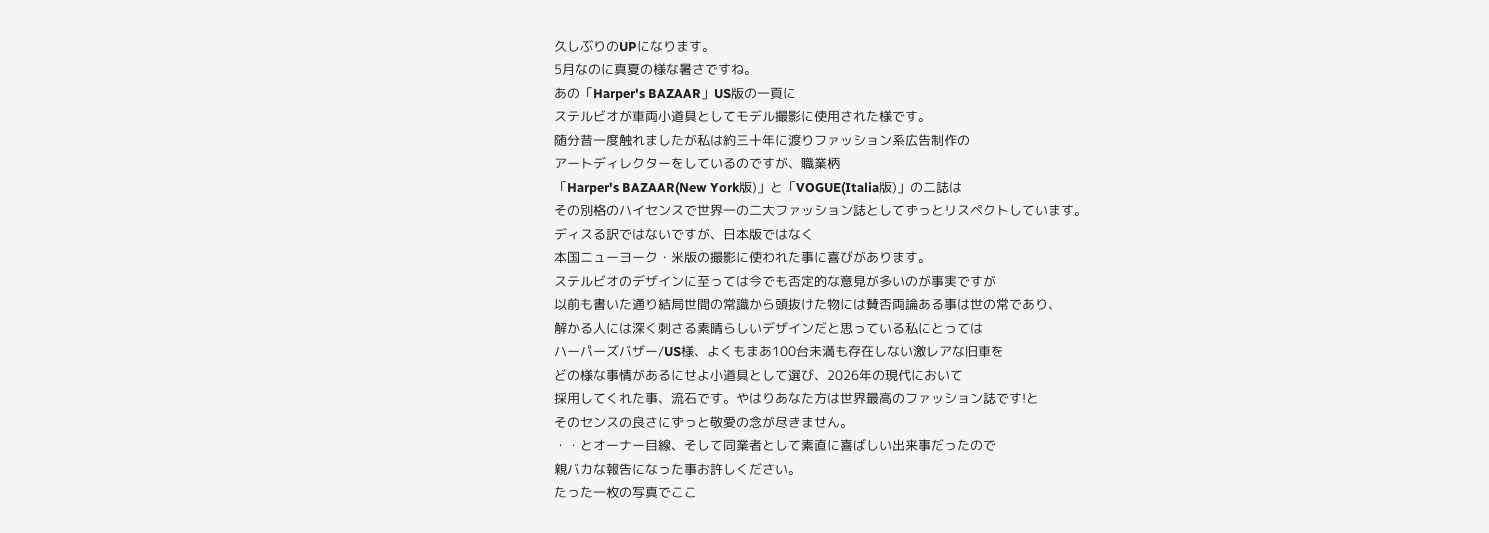久しぶりのUPになります。
5月なのに真夏の様な暑さですね。
あの「Harper's BAZAAR」US版の一頁に
ステルビオが車両小道具としてモデル撮影に使用された様です。
随分昔一度触れましたが私は約三十年に渡りファッション系広告制作の
アートディレクターをしているのですが、職業柄
「Harper's BAZAAR(New York版)」と「VOGUE(Italia版)」の二誌は
その別格のハイセンスで世界一の二大ファッション誌としてずっとリスペクトしています。
ディスる訳ではないですが、日本版ではなく
本国ニューヨーク・米版の撮影に使われた事に喜びがあります。
ステルビオのデザインに至っては今でも否定的な意見が多いのが事実ですが
以前も書いた通り結局世間の常識から頭抜けた物には賛否両論ある事は世の常であり、
解かる人には深く刺さる素晴らしいデザインだと思っている私にとっては
ハーパーズバザー/US様、よくもまあ100台未満も存在しない激レアな旧車を
どの様な事情があるにせよ小道具として選び、2026年の現代において
採用してくれた事、流石です。やはりあなた方は世界最高のファッション誌です!と
そのセンスの良さにずっと敬愛の念が尽きません。
・・とオーナー目線、そして同業者として素直に喜ばしい出来事だったので
親バカな報告になった事お許しください。
たった一枚の写真でここ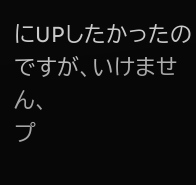にUPしたかったのですが、いけません、
プ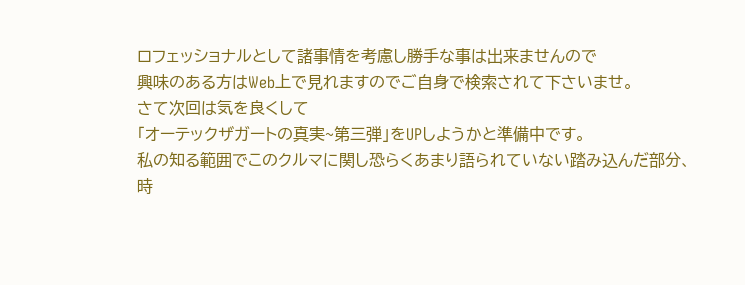ロフェッショナルとして諸事情を考慮し勝手な事は出来ませんので
興味のある方はWeb上で見れますのでご自身で検索されて下さいませ。
さて次回は気を良くして
「オーテックザガートの真実~第三弾」をUPしようかと準備中です。
私の知る範囲でこのクルマに関し恐らくあまり語られていない踏み込んだ部分、
時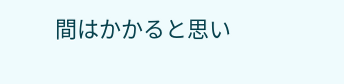間はかかると思い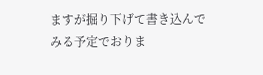ますが掘り下げて書き込んでみる予定でおりま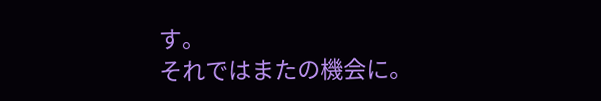す。
それではまたの機会に。